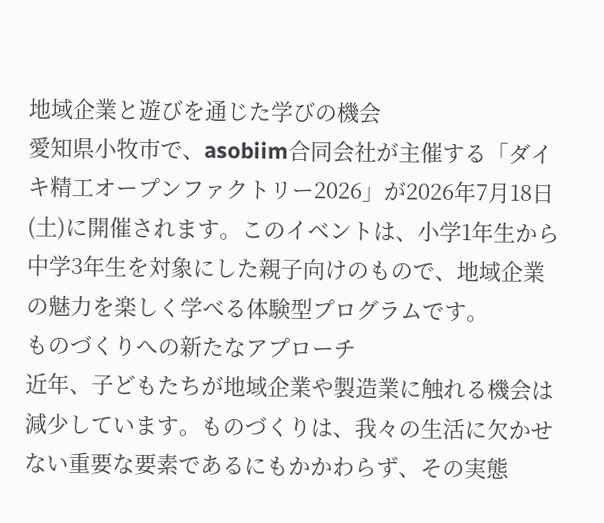地域企業と遊びを通じた学びの機会
愛知県小牧市で、asobiim合同会社が主催する「ダイキ精工オープンファクトリー2026」が2026年7月18日(土)に開催されます。このイベントは、小学1年生から中学3年生を対象にした親子向けのもので、地域企業の魅力を楽しく学べる体験型プログラムです。
ものづくりへの新たなアプローチ
近年、子どもたちが地域企業や製造業に触れる機会は減少しています。ものづくりは、我々の生活に欠かせない重要な要素であるにもかかわらず、その実態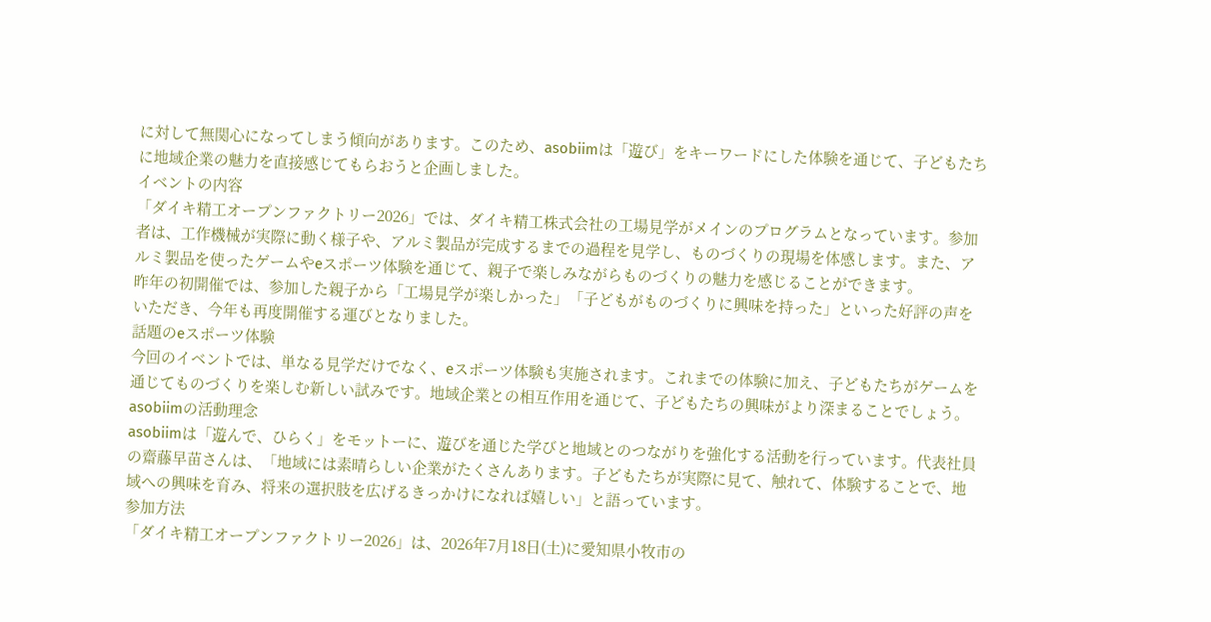に対して無関心になってしまう傾向があります。このため、asobiimは「遊び」をキーワードにした体験を通じて、子どもたちに地域企業の魅力を直接感じてもらおうと企画しました。
イベントの内容
「ダイキ精工オープンファクトリー2026」では、ダイキ精工株式会社の工場見学がメインのプログラムとなっています。参加者は、工作機械が実際に動く様子や、アルミ製品が完成するまでの過程を見学し、ものづくりの現場を体感します。また、アルミ製品を使ったゲームやeスポーツ体験を通じて、親子で楽しみながらものづくりの魅力を感じることができます。
昨年の初開催では、参加した親子から「工場見学が楽しかった」「子どもがものづくりに興味を持った」といった好評の声をいただき、今年も再度開催する運びとなりました。
話題のeスポーツ体験
今回のイベントでは、単なる見学だけでなく、eスポーツ体験も実施されます。これまでの体験に加え、子どもたちがゲームを通じてものづくりを楽しむ新しい試みです。地域企業との相互作用を通じて、子どもたちの興味がより深まることでしょう。
asobiimの活動理念
asobiimは「遊んで、ひらく」をモットーに、遊びを通じた学びと地域とのつながりを強化する活動を行っています。代表社員の齋藤早苗さんは、「地域には素晴らしい企業がたくさんあります。子どもたちが実際に見て、触れて、体験することで、地域への興味を育み、将来の選択肢を広げるきっかけになれば嬉しい」と語っています。
参加方法
「ダイキ精工オープンファクトリー2026」は、2026年7月18日(土)に愛知県小牧市の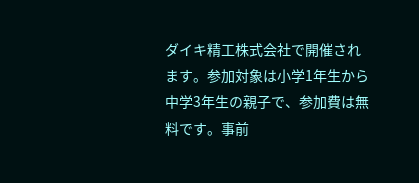ダイキ精工株式会社で開催されます。参加対象は小学1年生から中学3年生の親子で、参加費は無料です。事前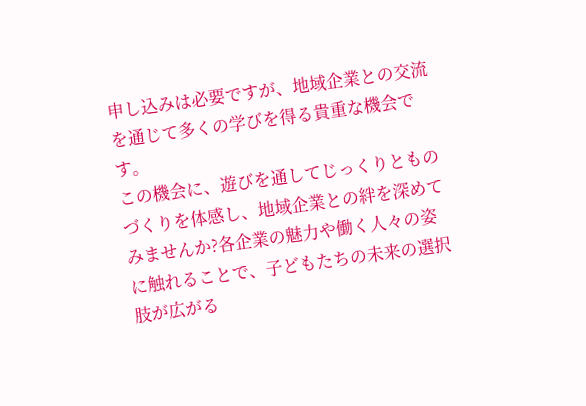申し込みは必要ですが、地域企業との交流を通じて多くの学びを得る貴重な機会です。
この機会に、遊びを通してじっくりとものづくりを体感し、地域企業との絆を深めてみませんか?各企業の魅力や働く人々の姿に触れることで、子どもたちの未来の選択肢が広がる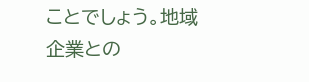ことでしょう。地域企業との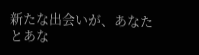新たな出会いが、あなたとあな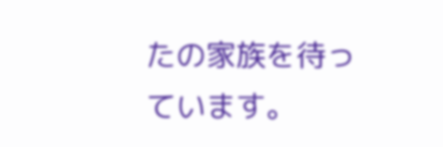たの家族を待っています。